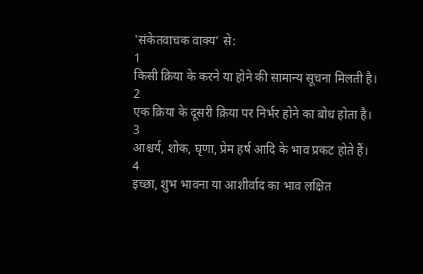'संकेतवाचक वाक्य’ से:
1
किसी क्रिया के करने या होने की सामान्य सूचना मिलती है।
2
एक क्रिया के दूसरी क्रिया पर निर्भर होने का बोध होता है।
3
आश्चर्य, शोक, घृणा, प्रेम हर्ष आदि के भाव प्रकट होते हैं।
4
इच्छा, शुभ भावना या आशीर्वाद का भाव लक्षित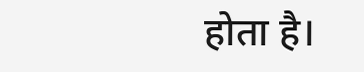होता है।